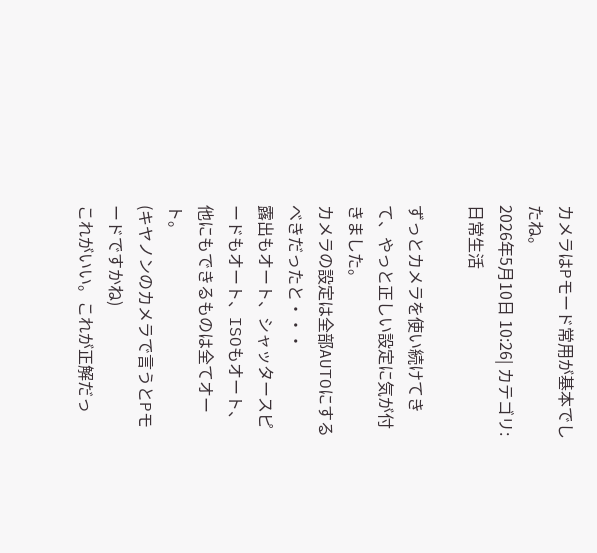カメラはPモード常用が基本でしたね。
2026年5月10日 10:26| カテゴリ:日常生活

ずっとカメラを使い続けてきて、やっと正しい設定に気が付きました。
カメラの設定は全部AUTOにするべきだったと・・・
露出もオート、シャッタースピードもオート、ISOもオート、他にもできるものは全てオート。
(キヤノンのカメラで言うとPモードですかね)
これがいい。これが正解だっ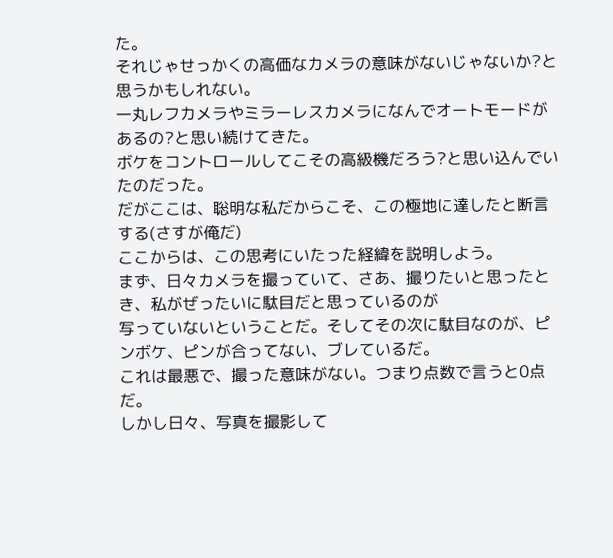た。
それじゃせっかくの高価なカメラの意味がないじゃないか?と思うかもしれない。
一丸レフカメラやミラーレスカメラになんでオートモードがあるの?と思い続けてきた。
ボケをコントロールしてこその高級機だろう?と思い込んでいたのだった。
だがここは、聡明な私だからこそ、この極地に達したと断言する(さすが俺だ)
ここからは、この思考にいたった経緯を説明しよう。
まず、日々カメラを撮っていて、さあ、撮りたいと思ったとき、私がぜったいに駄目だと思っているのが
写っていないということだ。そしてその次に駄目なのが、ピンボケ、ピンが合ってない、ブレているだ。
これは最悪で、撮った意味がない。つまり点数で言うと0点だ。
しかし日々、写真を撮影して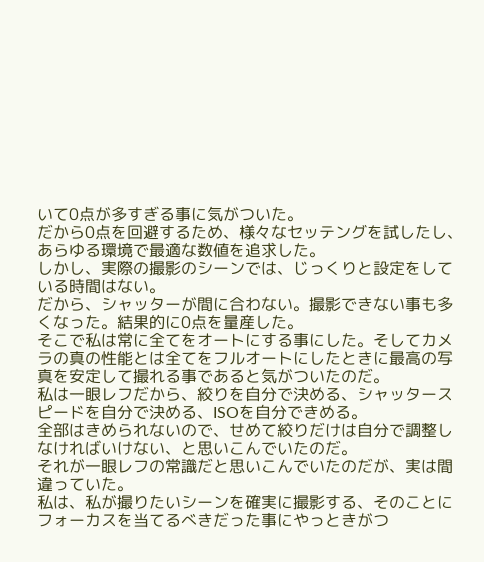いて0点が多すぎる事に気がついた。
だから0点を回避するため、様々なセッテングを試したし、あらゆる環境で最適な数値を追求した。
しかし、実際の撮影のシーンでは、じっくりと設定をしている時間はない。
だから、シャッターが間に合わない。撮影できない事も多くなった。結果的に0点を量産した。
そこで私は常に全てをオートにする事にした。そしてカメラの真の性能とは全てをフルオートにしたときに最高の写真を安定して撮れる事であると気がついたのだ。
私は一眼レフだから、絞りを自分で決める、シャッタースピードを自分で決める、ISOを自分できめる。
全部はきめられないので、せめて絞りだけは自分で調整しなければいけない、と思いこんでいたのだ。
それが一眼レフの常識だと思いこんでいたのだが、実は間違っていた。
私は、私が撮りたいシーンを確実に撮影する、そのことにフォーカスを当てるべきだった事にやっときがつ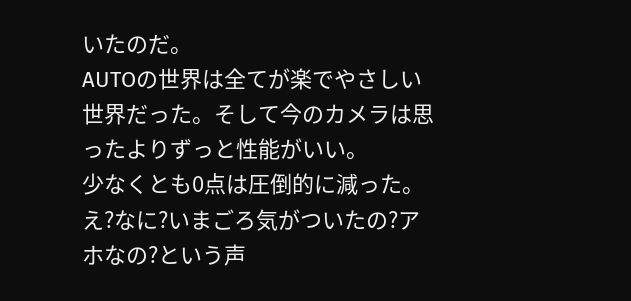いたのだ。
AUTOの世界は全てが楽でやさしい世界だった。そして今のカメラは思ったよりずっと性能がいい。
少なくとも0点は圧倒的に減った。
え?なに?いまごろ気がついたの?アホなの?という声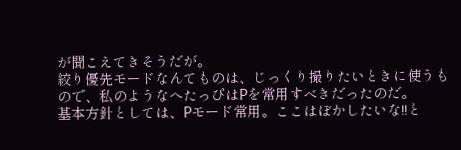が聞こえてきそうだが。
絞り優先モードなんてものは、じっくり撮りたいときに使うもので、私のようなへたっぴはPを常用すべきだったのだ。
基本方針としては、Pモード常用。ここはぼかしたいな!!と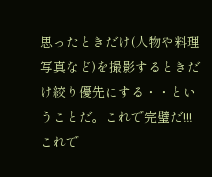思ったときだけ(人物や料理写真など)を撮影するときだけ絞り優先にする・・ということだ。これで完璧だ!!!
これで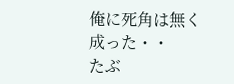俺に死角は無く成った・・
たぶ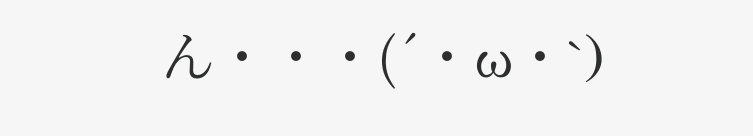ん・・・(´・ω・`)